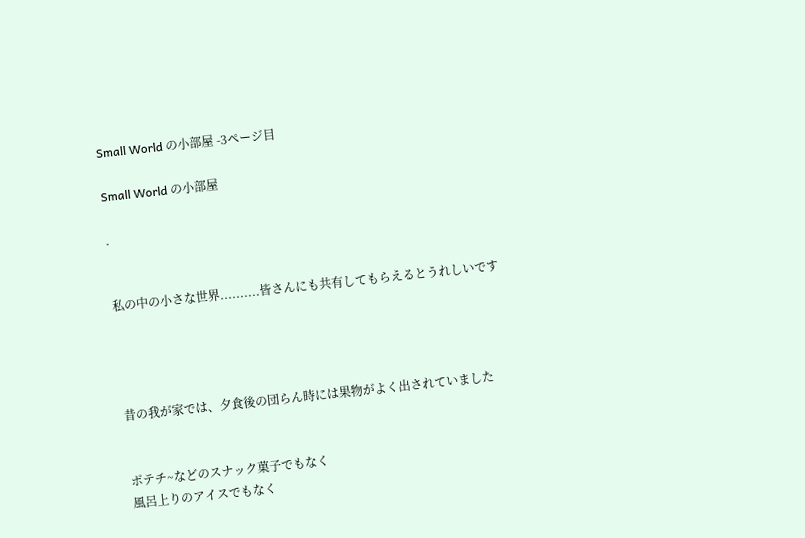Small World の小部屋 -3ページ目

Small World の小部屋

.


私の中の小さな世界..........皆さんにも共有してもらえるとうれしいです




昔の我が家では、夕食後の団らん時には果物がよく出されていました


ポテチ~などのスナック菓子でもなく
風呂上りのアイスでもなく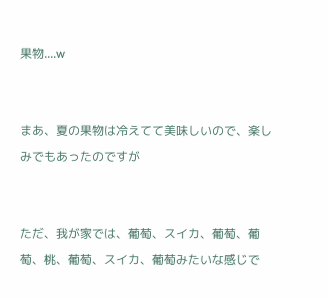果物....w


まあ、夏の果物は冷えてて美味しいので、楽しみでもあったのですが


ただ、我が家では、葡萄、スイカ、葡萄、葡萄、桃、葡萄、スイカ、葡萄みたいな感じで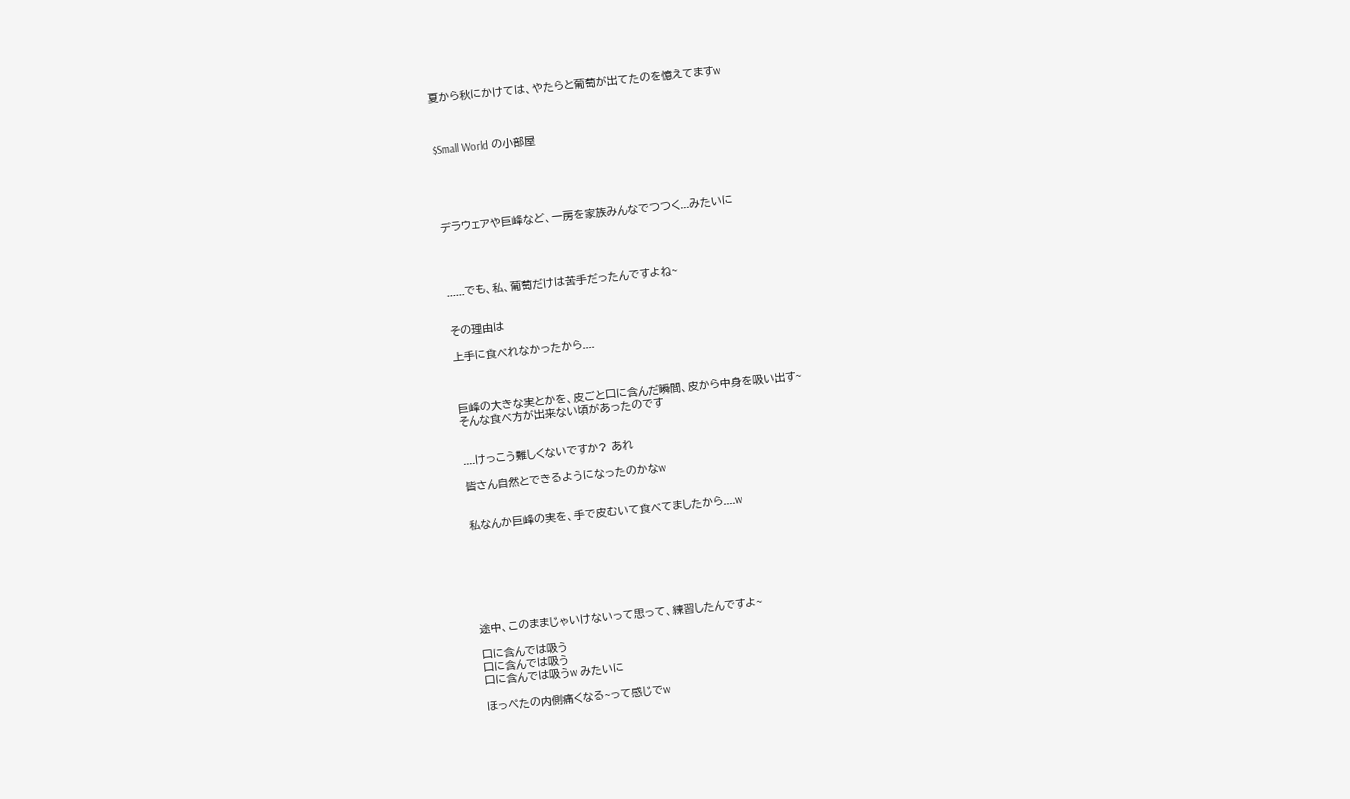夏から秋にかけては、やたらと葡萄が出てたのを憶えてますw



$Small World の小部屋





デラウェアや巨峰など、一房を家族みんなでつつく...みたいに




......でも、私、葡萄だけは苦手だったんですよね~


その理由は

上手に食べれなかったから....



巨峰の大きな実とかを、皮ごと口に含んだ瞬間、皮から中身を吸い出す~
そんな食べ方が出来ない頃があったのです


....けっこう難しくないですか? あれ

皆さん自然とできるようになったのかなw


私なんか巨峰の実を、手で皮むいて食べてましたから....w







途中、このままじゃいけないって思って、練習したんですよ~

口に含んでは吸う
口に含んでは吸う
口に含んでは吸うw みたいに

ほっぺたの内側痛くなる~って感じでw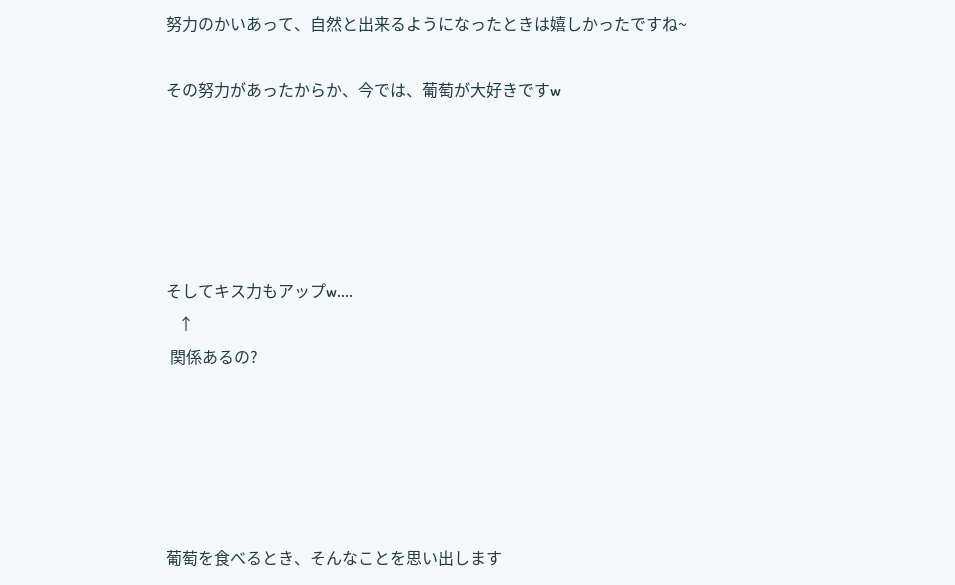努力のかいあって、自然と出来るようになったときは嬉しかったですね~

その努力があったからか、今では、葡萄が大好きですw





そしてキス力もアップw....
   ↑
 関係あるの?





葡萄を食べるとき、そんなことを思い出します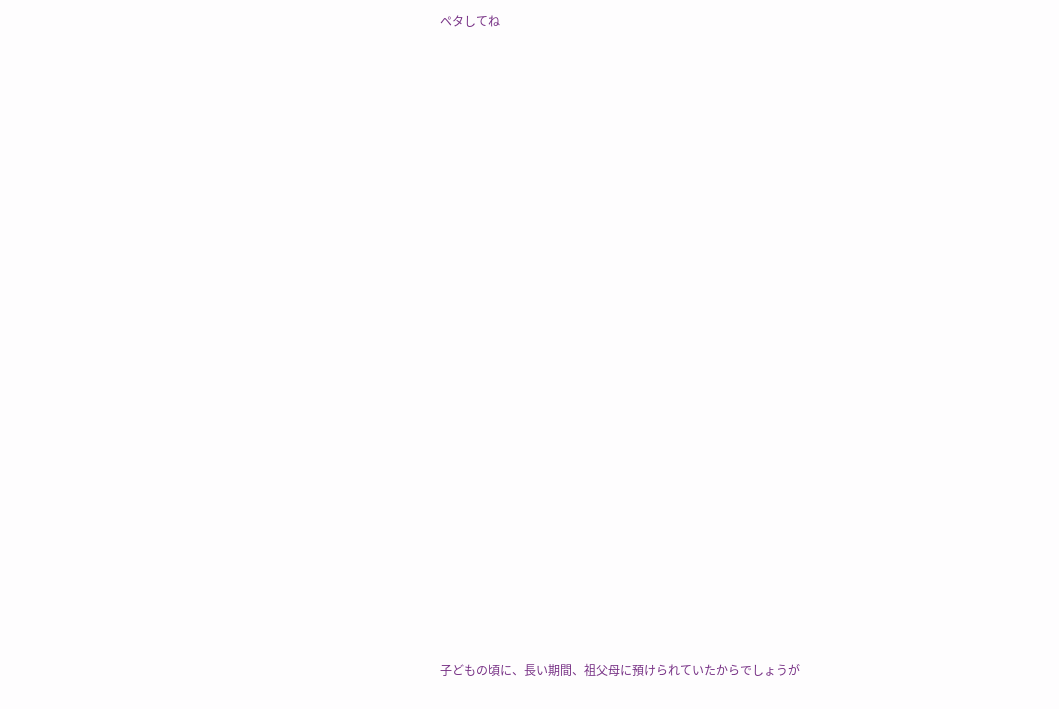ペタしてね



























子どもの頃に、長い期間、祖父母に預けられていたからでしょうが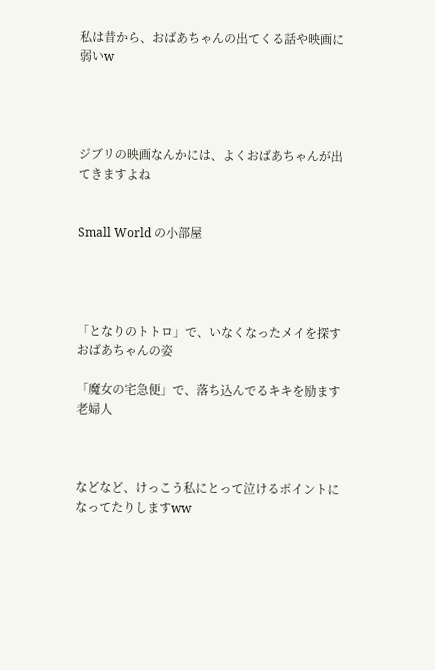私は昔から、おばあちゃんの出てくる話や映画に弱いw




ジブリの映画なんかには、よくおばあちゃんが出てきますよね


Small World の小部屋




「となりのトトロ」で、いなくなったメイを探すおばあちゃんの姿

「魔女の宅急便」で、落ち込んでるキキを励ます老婦人



などなど、けっこう私にとって泣けるポイントになってたりしますww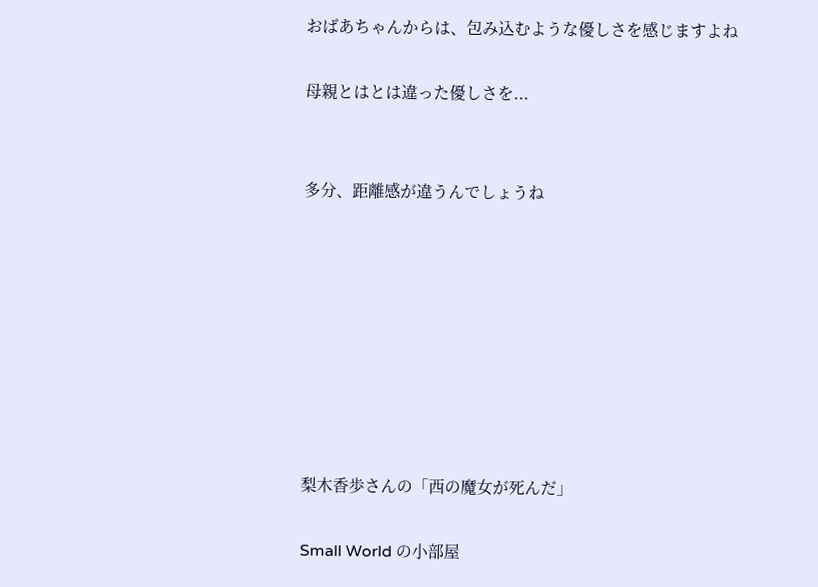おばあちゃんからは、包み込むような優しさを感じますよね

母親とはとは違った優しさを...


多分、距離感が違うんでしょうね








梨木香歩さんの「西の魔女が死んだ」

Small World の小部屋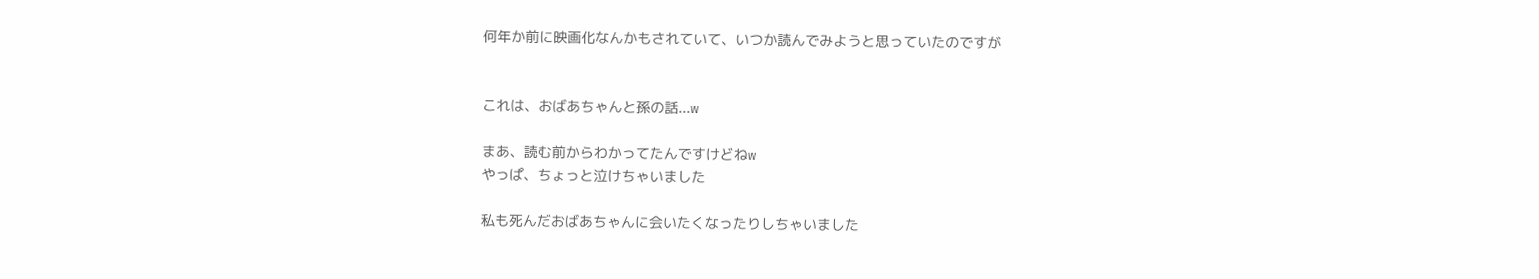何年か前に映画化なんかもされていて、いつか読んでみようと思っていたのですが


これは、おばあちゃんと孫の話...w

まあ、読む前からわかってたんですけどねw
やっぱ、ちょっと泣けちゃいました

私も死んだおばあちゃんに会いたくなったりしちゃいました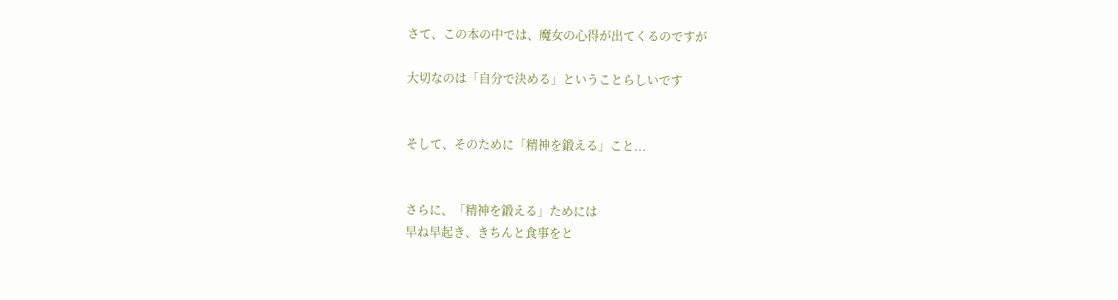さて、この本の中では、魔女の心得が出てくるのですが

大切なのは「自分で決める」ということらしいです


そして、そのために「精神を鍛える」こと...


さらに、「精神を鍛える」ためには
早ね早起き、きちんと食事をと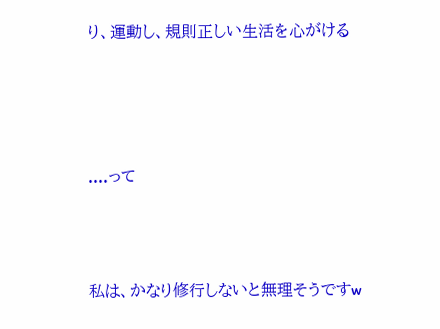り、運動し、規則正しい生活を心がける




....って



私は、かなり修行しないと無理そうですw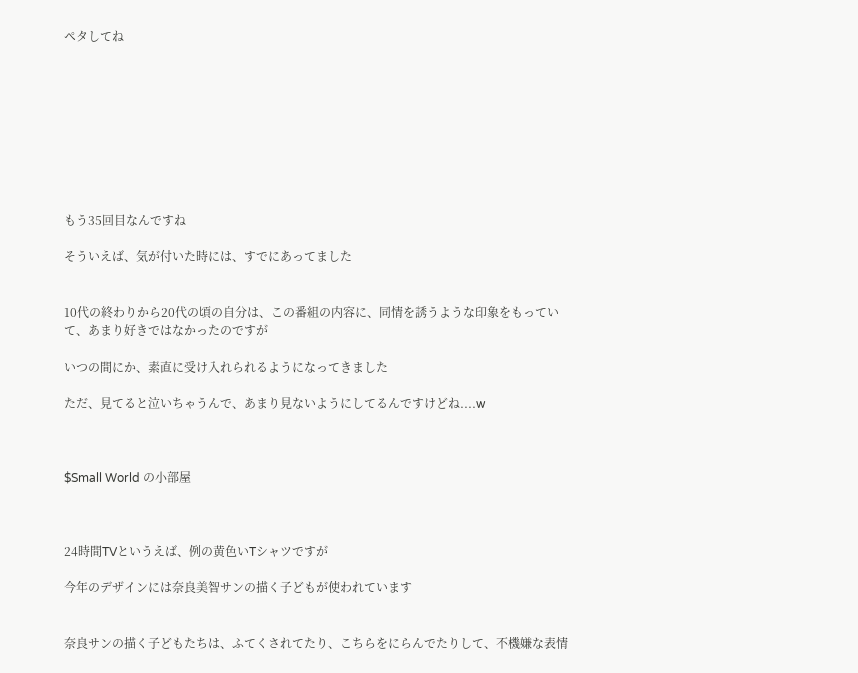ペタしてね









もう35回目なんですね

そういえば、気が付いた時には、すでにあってました


10代の終わりから20代の頃の自分は、この番組の内容に、同情を誘うような印象をもっていて、あまり好きではなかったのですが

いつの間にか、素直に受け入れられるようになってきました

ただ、見てると泣いちゃうんで、あまり見ないようにしてるんですけどね....w



$Small World の小部屋



24時間TVというえば、例の黄色いTシャツですが

今年のデザインには奈良美智サンの描く子どもが使われています


奈良サンの描く子どもたちは、ふてくされてたり、こちらをにらんでたりして、不機嫌な表情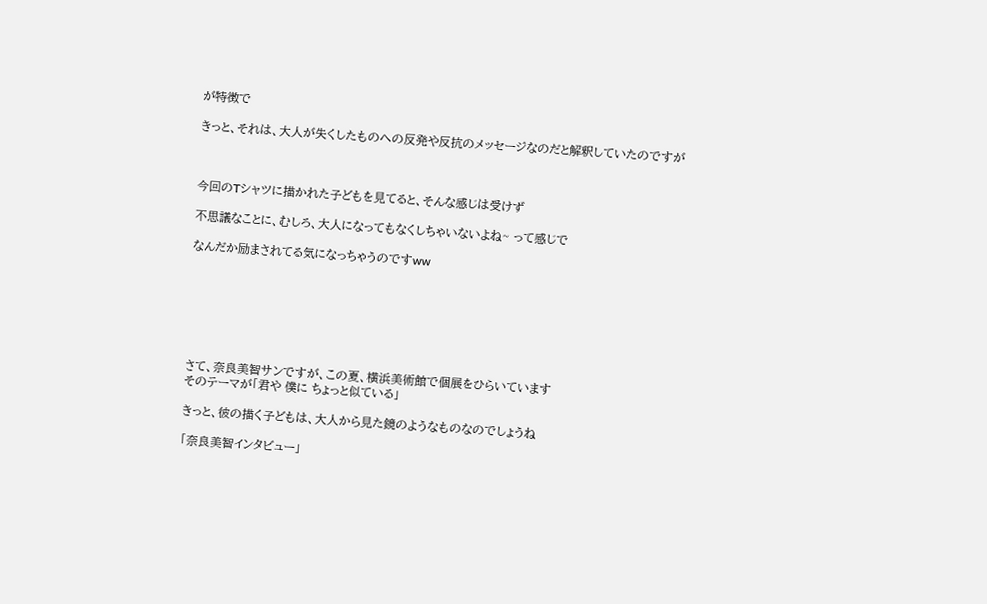が特徴で

きっと、それは、大人が失くしたものへの反発や反抗のメッセージなのだと解釈していたのですが



今回のTシャツに描かれた子どもを見てると、そんな感じは受けず

不思議なことに、むしろ、大人になってもなくしちゃいないよね~ って感じで

なんだか励まされてる気になっちゃうのですww







さて、奈良美智サンですが、この夏、横浜美術館で個展をひらいています
そのテーマが「君や 僕に ちょっと似ている」

きっと、彼の描く子どもは、大人から見た鏡のようなものなのでしょうね

「奈良美智インタビュー」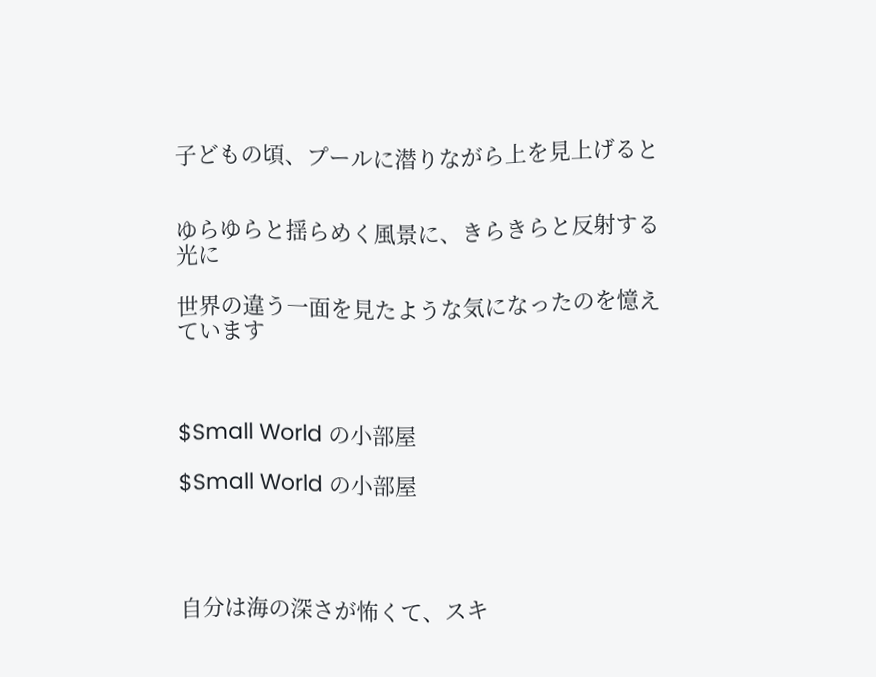子どもの頃、プールに潜りながら上を見上げると


ゆらゆらと揺らめく風景に、きらきらと反射する光に

世界の違う一面を見たような気になったのを憶えています



$Small World の小部屋

$Small World の小部屋




自分は海の深さが怖くて、スキ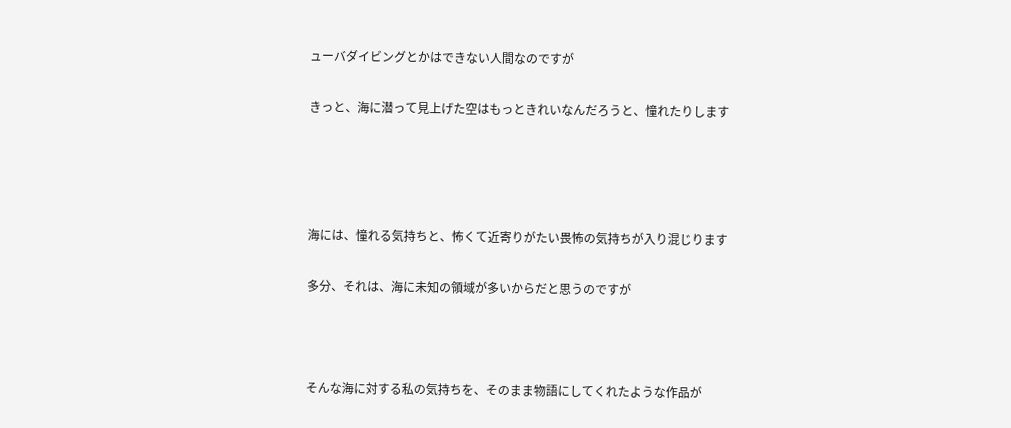ューバダイビングとかはできない人間なのですが

きっと、海に潜って見上げた空はもっときれいなんだろうと、憧れたりします




海には、憧れる気持ちと、怖くて近寄りがたい畏怖の気持ちが入り混じります

多分、それは、海に未知の領域が多いからだと思うのですが



そんな海に対する私の気持ちを、そのまま物語にしてくれたような作品が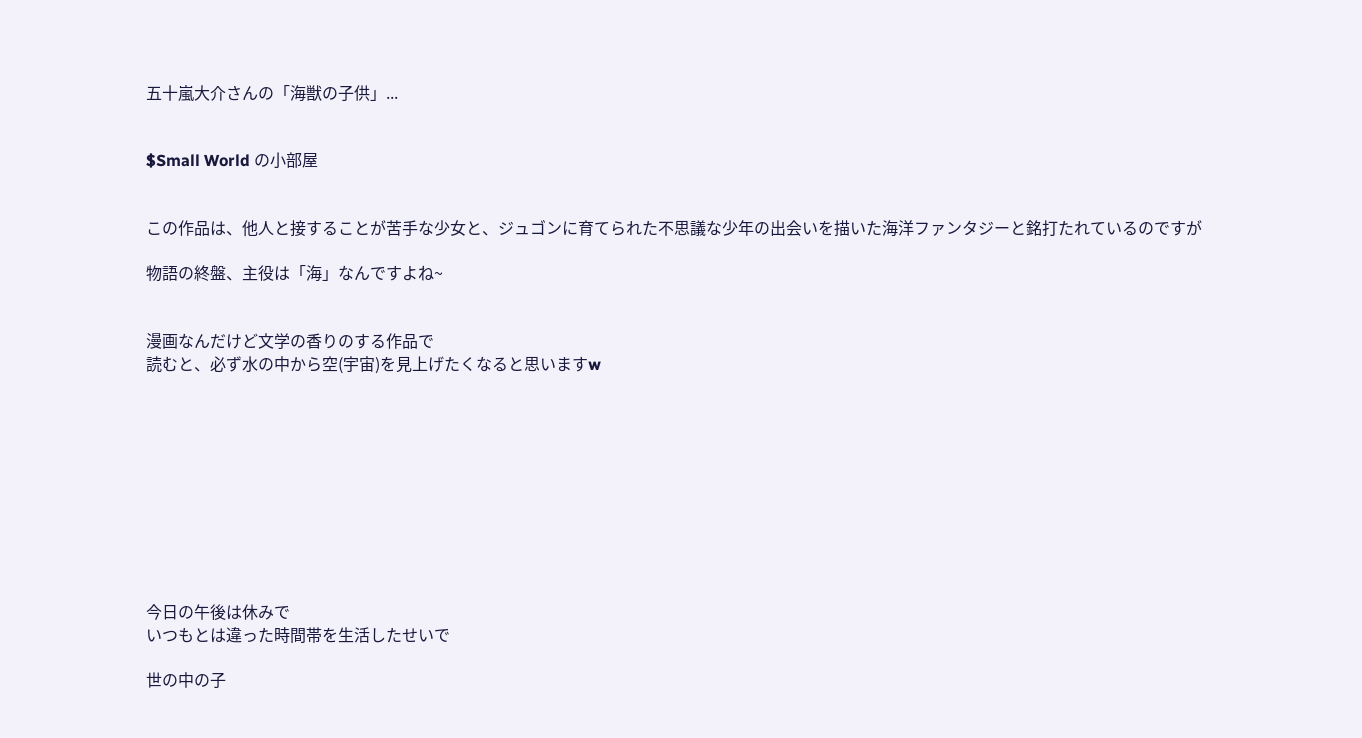五十嵐大介さんの「海獣の子供」...


$Small World の小部屋


この作品は、他人と接することが苦手な少女と、ジュゴンに育てられた不思議な少年の出会いを描いた海洋ファンタジーと銘打たれているのですが

物語の終盤、主役は「海」なんですよね~


漫画なんだけど文学の香りのする作品で
読むと、必ず水の中から空(宇宙)を見上げたくなると思いますw










今日の午後は休みで
いつもとは違った時間帯を生活したせいで

世の中の子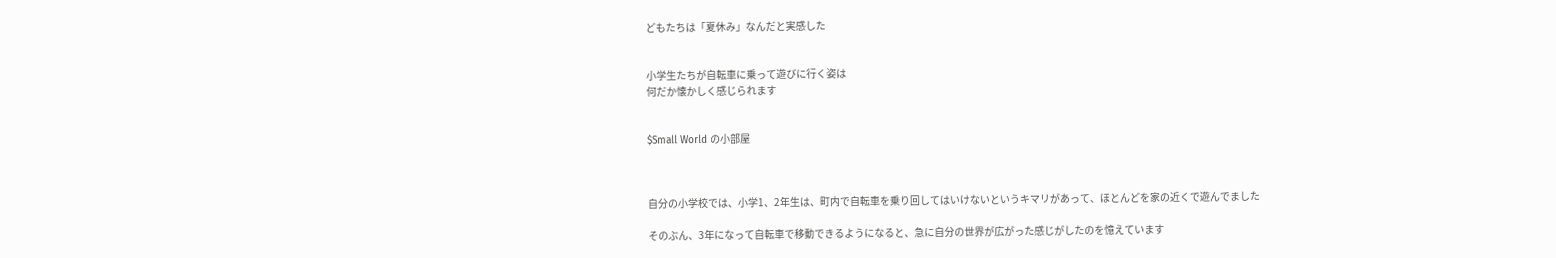どもたちは「夏休み」なんだと実感した


小学生たちが自転車に乗って遊びに行く姿は
何だか懐かしく感じられます


$Small World の小部屋



自分の小学校では、小学1、2年生は、町内で自転車を乗り回してはいけないというキマリがあって、ほとんどを家の近くで遊んでました

そのぶん、3年になって自転車で移動できるようになると、急に自分の世界が広がった感じがしたのを憶えています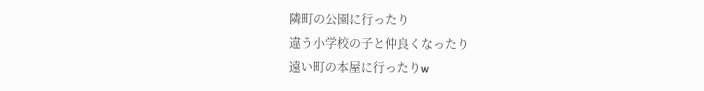隣町の公園に行ったり
違う小学校の子と仲良くなったり
遠い町の本屋に行ったりw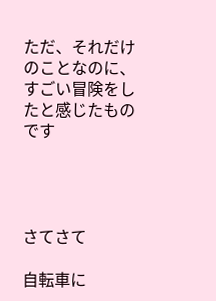ただ、それだけのことなのに、すごい冒険をしたと感じたものです




さてさて

自転車に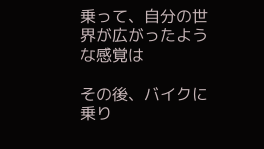乗って、自分の世界が広がったような感覚は

その後、バイクに乗り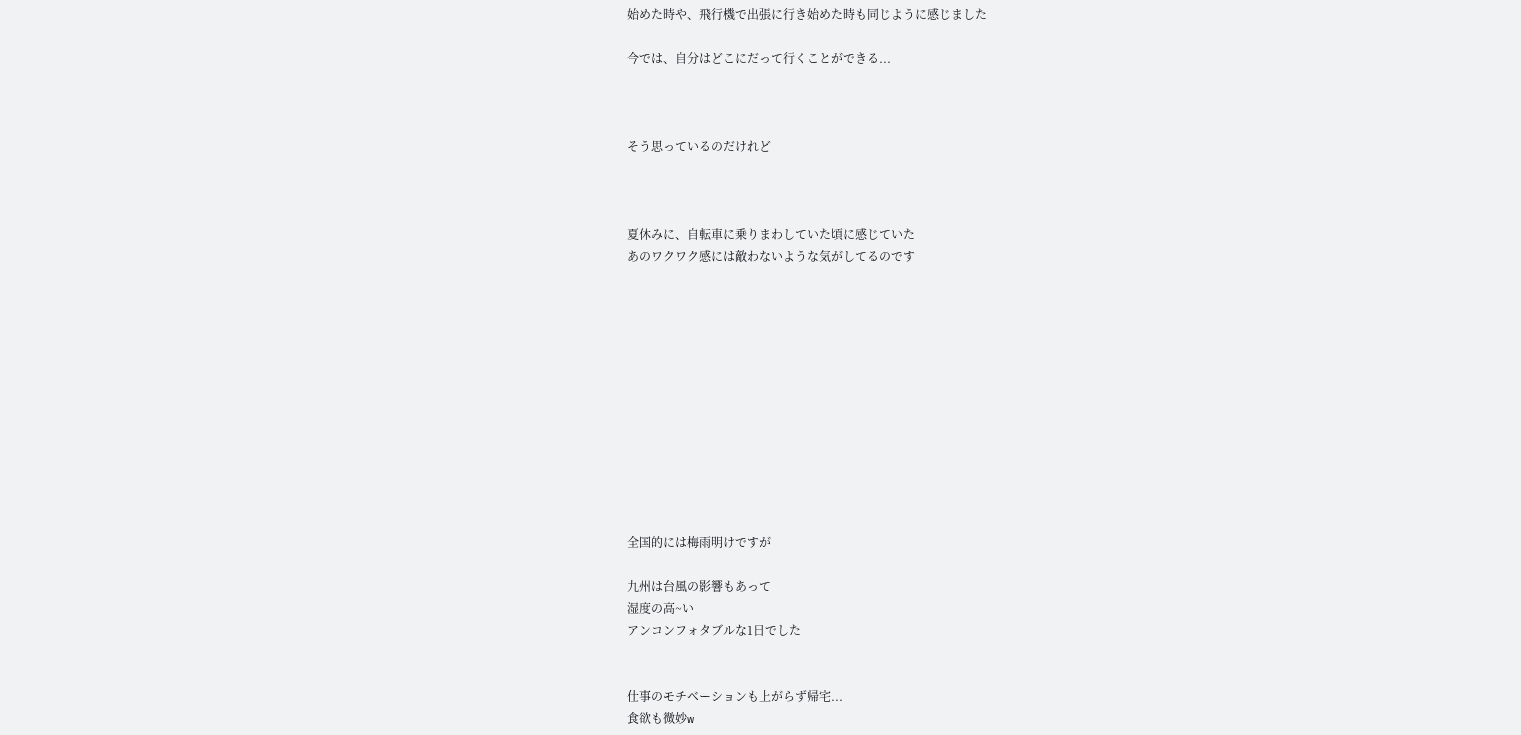始めた時や、飛行機で出張に行き始めた時も同じように感じました

今では、自分はどこにだって行くことができる...



そう思っているのだけれど



夏休みに、自転車に乗りまわしていた頃に感じていた
あのワクワク感には敵わないような気がしてるのです












全国的には梅雨明けですが

九州は台風の影響もあって
湿度の高~い
アンコンフォタブルな1日でした


仕事のモチベーションも上がらず帰宅...
食欲も微妙w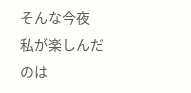そんな今夜
私が楽しんだのは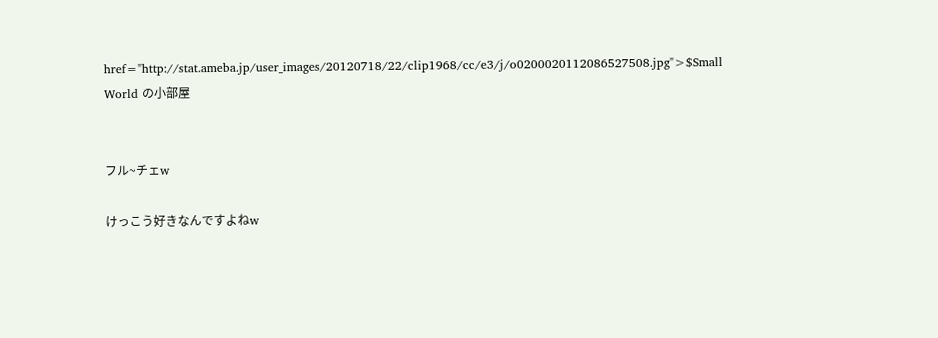href="http://stat.ameba.jp/user_images/20120718/22/clip1968/cc/e3/j/o0200020112086527508.jpg">$Small World の小部屋


フル~チェw

けっこう好きなんですよねw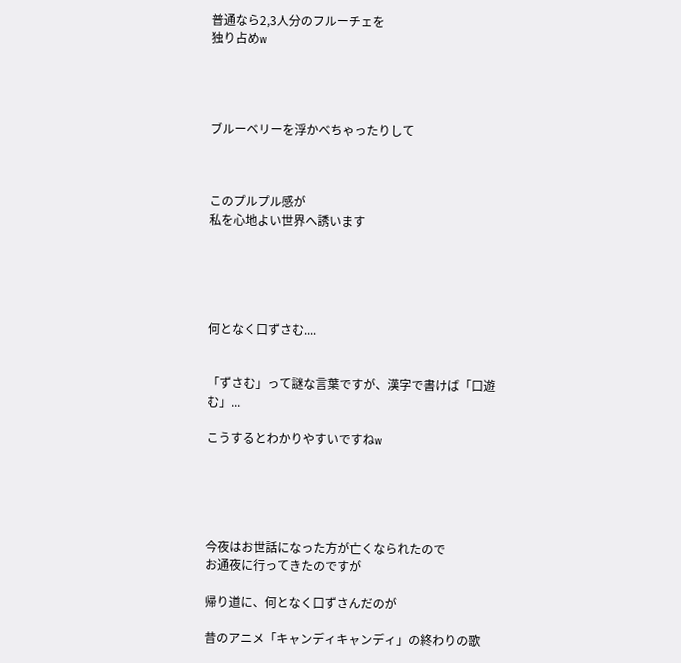普通なら2,3人分のフルーチェを
独り占めw




ブルーベリーを浮かべちゃったりして



このプルプル感が
私を心地よい世界へ誘います





何となく口ずさむ....


「ずさむ」って謎な言葉ですが、漢字で書けば「口遊む」...

こうするとわかりやすいですねw





今夜はお世話になった方が亡くなられたので
お通夜に行ってきたのですが

帰り道に、何となく口ずさんだのが

昔のアニメ「キャンディキャンディ」の終わりの歌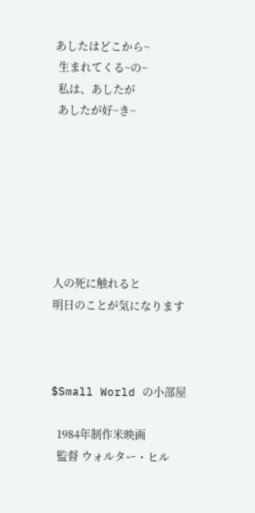あしたはどこから~
 生まれてくる~の~
 私は、あしたが
 あしたが好~き~







人の死に触れると
明日のことが気になります



$Small World の小部屋

  1984年制作米映画
  監督 ウォルター・ヒル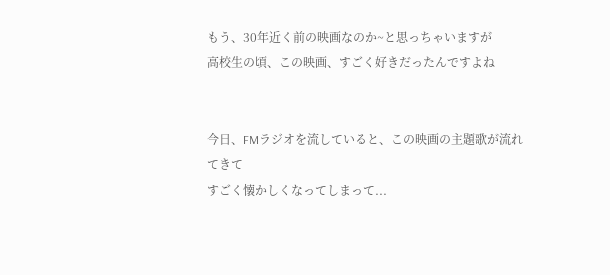もう、30年近く前の映画なのか~と思っちゃいますが
高校生の頃、この映画、すごく好きだったんですよね


今日、FMラジオを流していると、この映画の主題歌が流れてきて
すごく懐かしくなってしまって...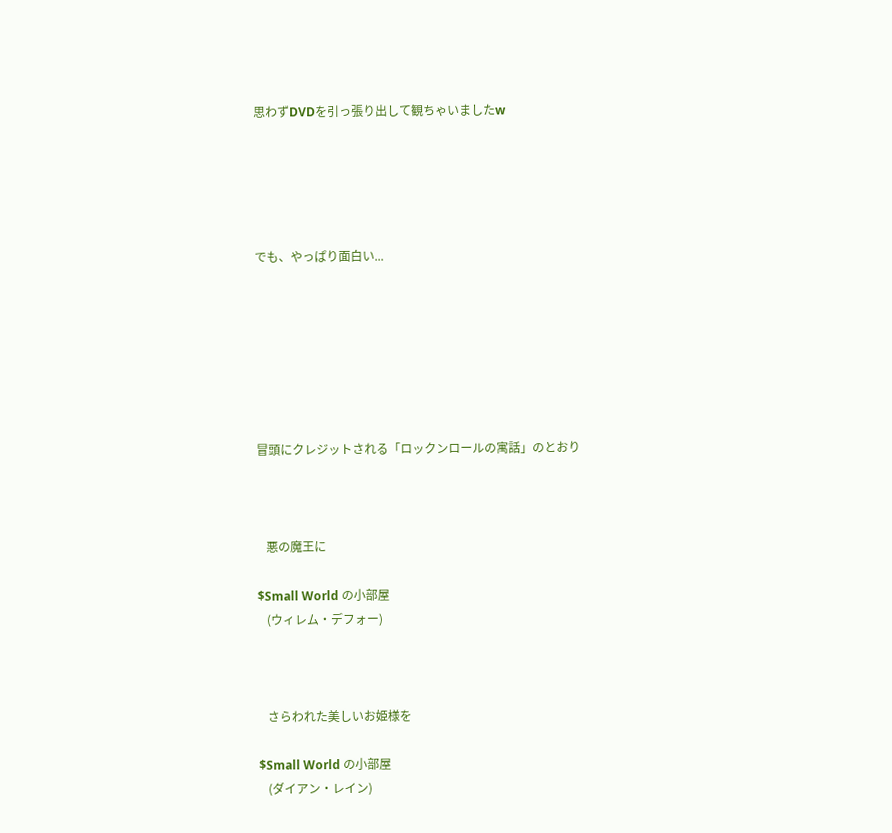思わずDVDを引っ張り出して観ちゃいましたw





でも、やっぱり面白い...







冒頭にクレジットされる「ロックンロールの寓話」のとおり



   悪の魔王に

$Small World の小部屋
   (ウィレム・デフォー)



   さらわれた美しいお姫様を

$Small World の小部屋
   (ダイアン・レイン)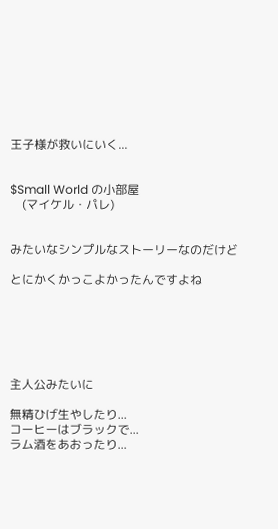王子様が救いにいく...


$Small World の小部屋
    (マイケル・パレ)


みたいなシンプルなストーリーなのだけど

とにかくかっこよかったんですよね






主人公みたいに

無精ひげ生やしたり...
コーヒーはブラックで...
ラム酒をあおったり...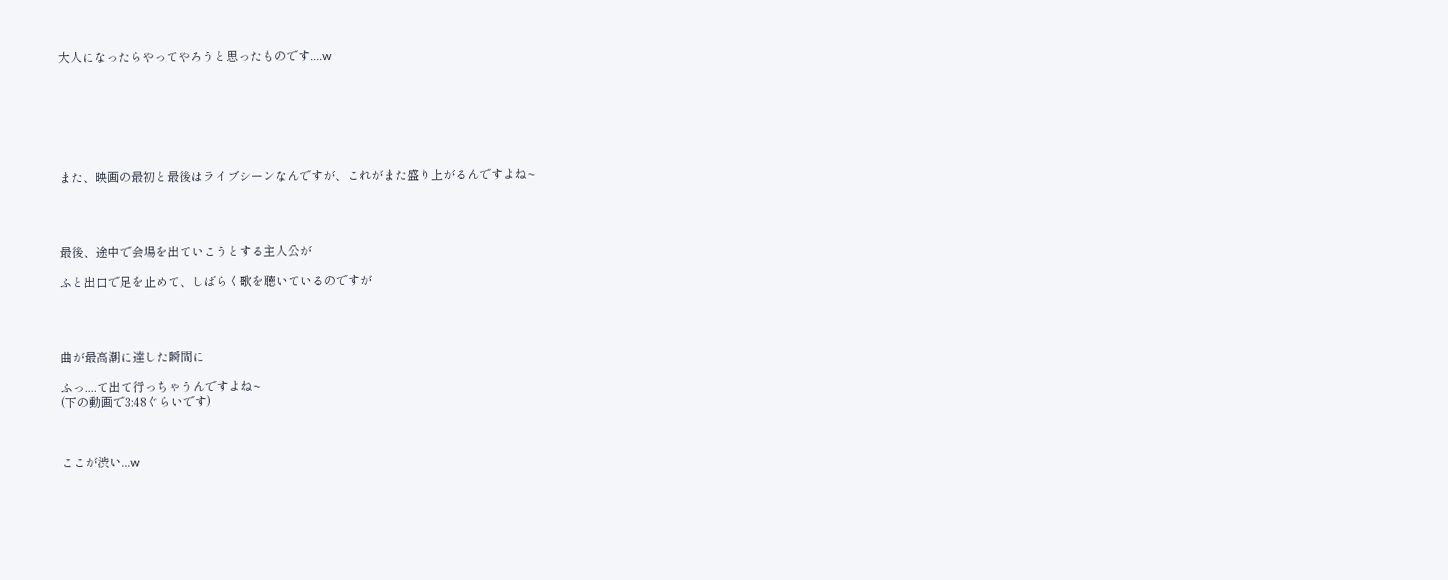大人になったらやってやろうと思ったものです....w







また、映画の最初と最後はライブシーンなんですが、これがまた盛り上がるんですよね~




最後、途中で会場を出ていこうとする主人公が

ふと出口で足を止めて、しばらく歌を聴いているのですが




曲が最高潮に達した瞬間に

ふっ....て出て行っちゃうんですよね~
(下の動画で3:48ぐらいです)



ここが渋い...w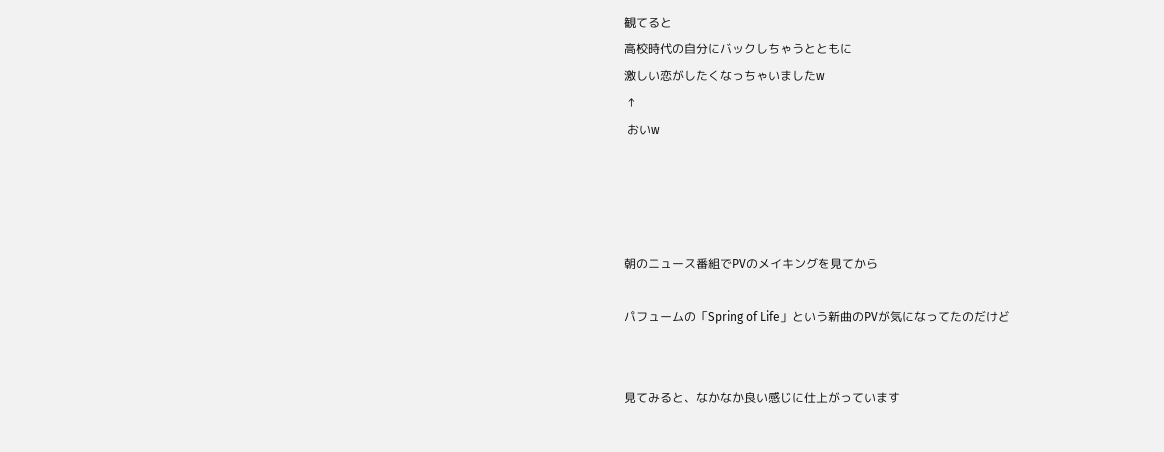観てると
高校時代の自分にバックしちゃうとともに
激しい恋がしたくなっちゃいましたw
 ↑
 おいw




朝のニュース番組でPVのメイキングを見てから

パフュームの「Spring of Life」という新曲のPVが気になってたのだけど


見てみると、なかなか良い感じに仕上がっています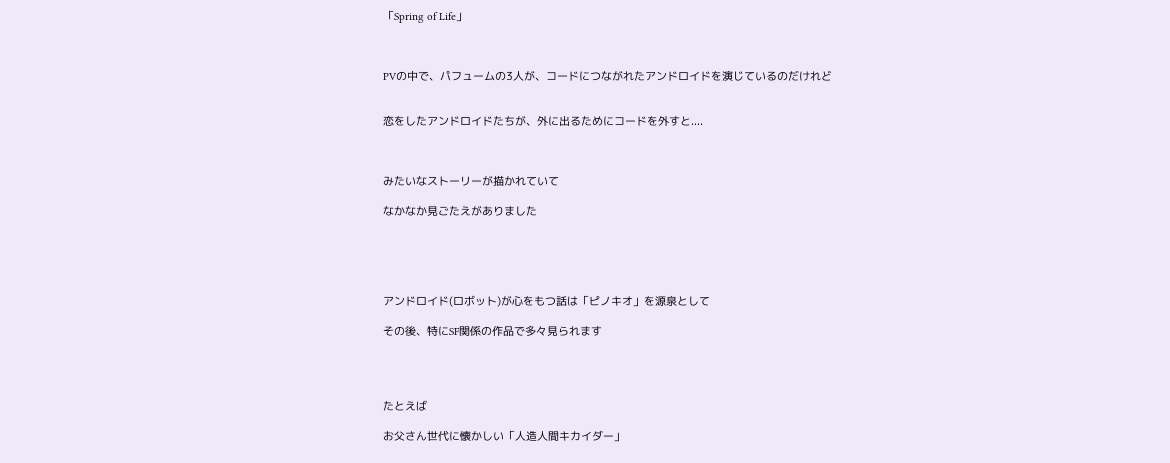「Spring of Life」



PVの中で、パフュームの3人が、コードにつながれたアンドロイドを演じているのだけれど


恋をしたアンドロイドたちが、外に出るためにコードを外すと....



みたいなストーリーが描かれていて

なかなか見ごたえがありました





アンドロイド(ロボット)が心をもつ話は「ピノキオ」を源泉として

その後、特にSF関係の作品で多々見られます




たとえば

お父さん世代に懐かしい「人造人間キカイダー」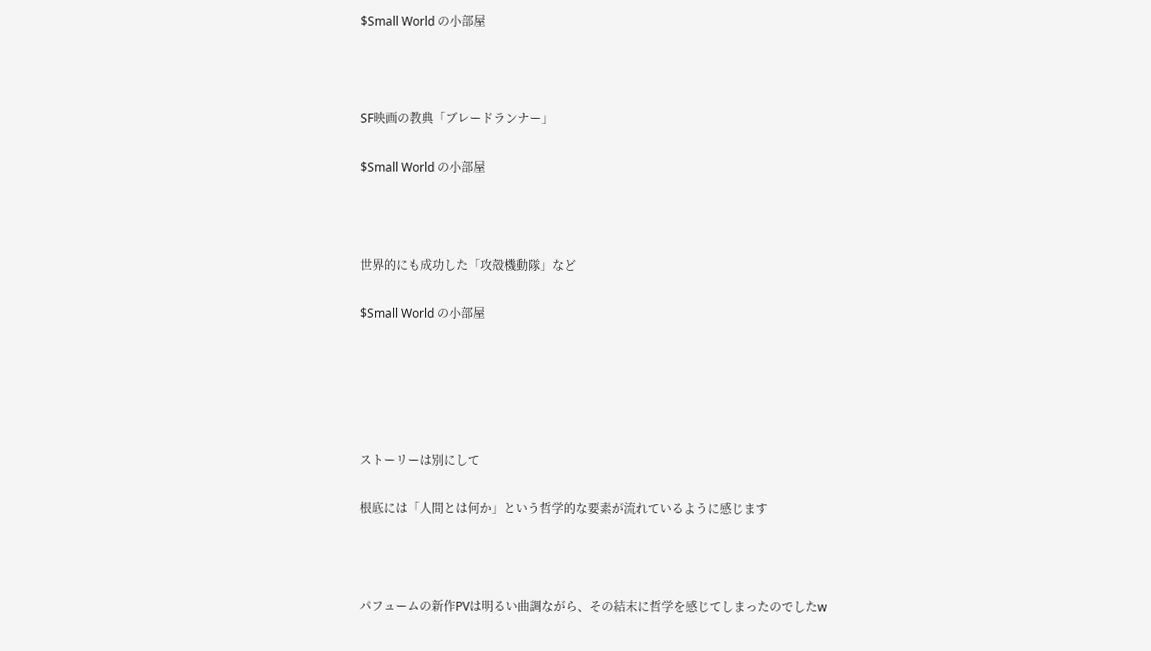$Small World の小部屋



SF映画の教典「ブレードランナー」

$Small World の小部屋



世界的にも成功した「攻殻機動隊」など

$Small World の小部屋





ストーリーは別にして

根底には「人間とは何か」という哲学的な要素が流れているように感じます



パフュームの新作PVは明るい曲調ながら、その結末に哲学を感じてしまったのでしたw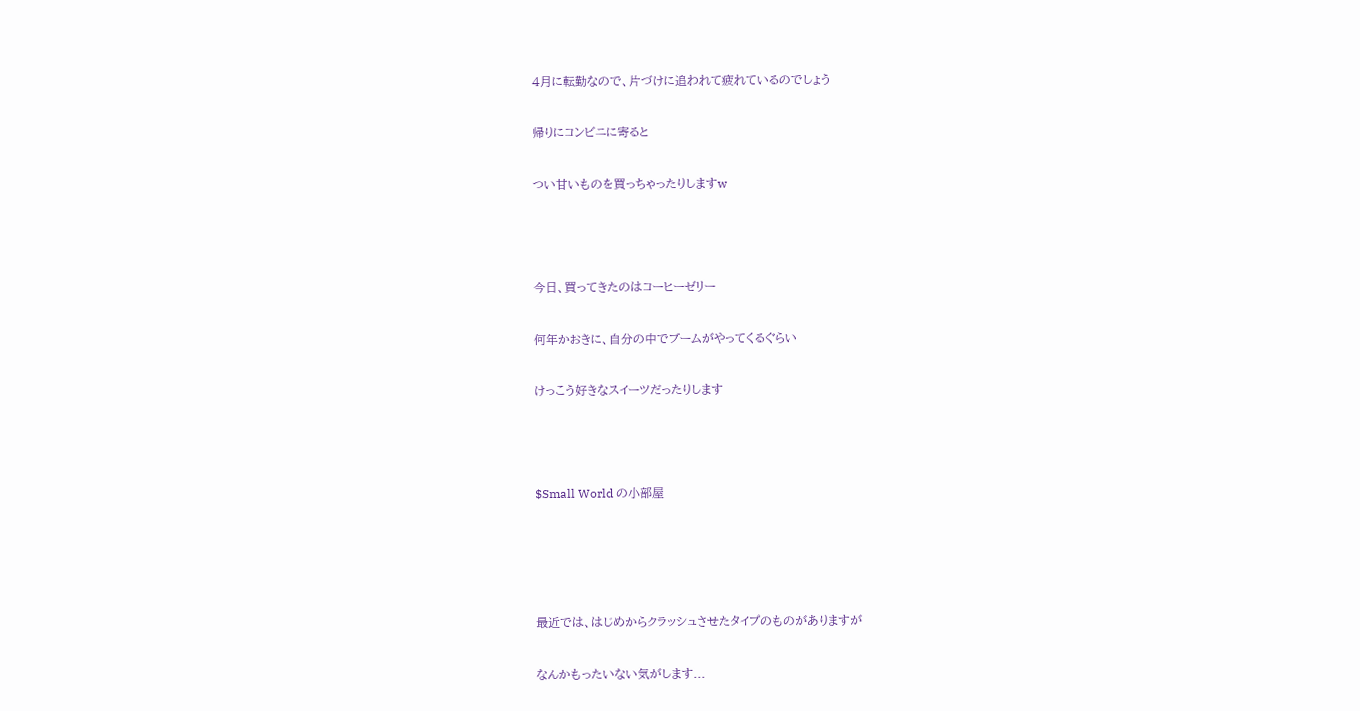4月に転勤なので、片づけに追われて疲れているのでしょう

帰りにコンビニに寄ると

つい甘いものを買っちゃったりしますw



今日、買ってきたのはコーヒーゼリー

何年かおきに、自分の中でブームがやってくるぐらい

けっこう好きなスイーツだったりします



$Small World の小部屋




最近では、はじめからクラッシュさせたタイプのものがありますが

なんかもったいない気がします...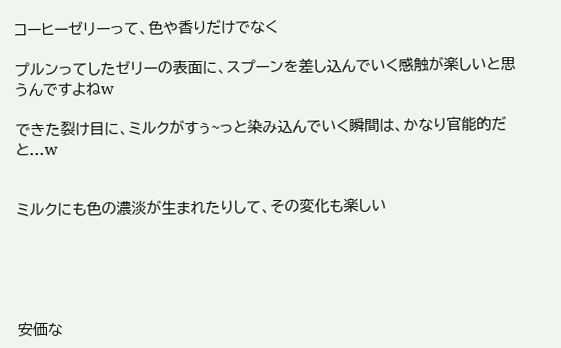コーヒーゼリーって、色や香りだけでなく

プルンってしたゼリーの表面に、スプーンを差し込んでいく感触が楽しいと思うんですよねw

できた裂け目に、ミルクがすぅ~っと染み込んでいく瞬間は、かなり官能的だと...w


ミルクにも色の濃淡が生まれたりして、その変化も楽しい





安価な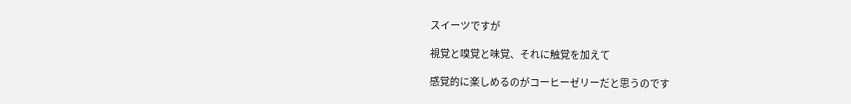スイーツですが

視覚と嗅覚と味覚、それに触覚を加えて

感覚的に楽しめるのがコーヒーゼリーだと思うのです